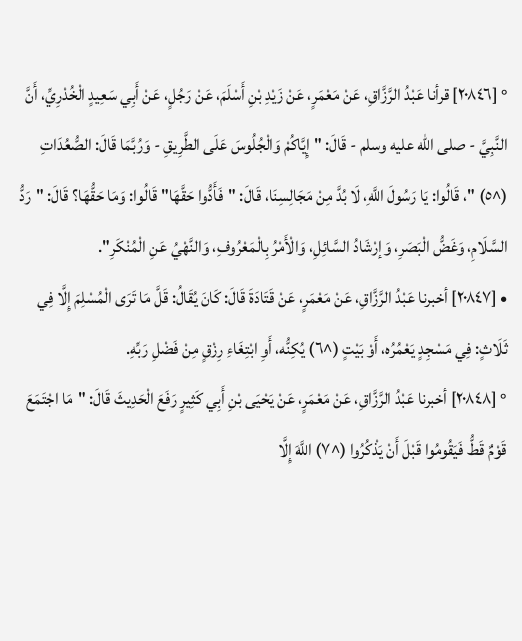° [٢٠٨٤٦] قرأنا عَبْدُ الرَّزَّاقِ، عَنْ مَعْمَرٍ، عَنْ زَيْدِ بْنِ أَسْلَمَ، عَنْ رَجُلٍ، عَنْ أَبِي سَعِيدٍ الْخُدْرِيِّ، أَنَّ النَّبِيَّ - صلى الله عليه وسلم - قَالَ: "إِيَّاكُمْ وَالْجُلُوسَ عَلَى الطَّرِيقِ - وَرُبَّمَا قَالَ: الصُّعُدَاتِ (^٥) "، قَالُوا: يَا رَسُولَ اللَّهِ، لَا بُدَّ مِنْ مَجَالِسِنَا، قَالَ: "فَأَدُّوا حَقَّهَا" قَالُوا: وَمَا حَقُّهَا؟ قَالَ: "رَدُّ السَّلَامِ، وَغَضُّ الْبَصَرِ، وَإرْشَادُ السَّائِلِ، وَالْأَمْرُ بِالْمَعْرُوفِ، وَالنَّهْيُ عَنِ الْمُنْكَرِ".
• [٢٠٨٤٧] أخبرنا عَبْدُ الرَّزَّاقِ، عَنْ مَعْمَرٍ، عَنْ قَتَادَةَ قَالَ: كَانَ يُقَالُ: قَلَّ مَا تَرَى الْمُسْلِمَ إِلَّا فِي ثَلَاثٍ: فِي مَسْجِدٍ يَعْمُرُه، أَوْ بَيْتٍ (^٦) يُكِنُّه، أَوِ ابْتِغَاءِ رِزْقٍ مِنْ فَضْلِ رَبِّهِ.
° [٢٠٨٤٨] أخبرنا عَبْدُ الرَّزَّاقِ، عَنْ مَعْمَرٍ، عَنْ يَحْيَى بْنِ أَبِي كَثِيرٍ رَفَعَ الْحَدِيثَ قَالَ: "مَا اجْتَمَعَ قَوْمٌ قَطُّ فَيَقُومُوا قَبْلَ أَنْ يَذْكُرُوا (^٧) اللَّهَ إِلَّا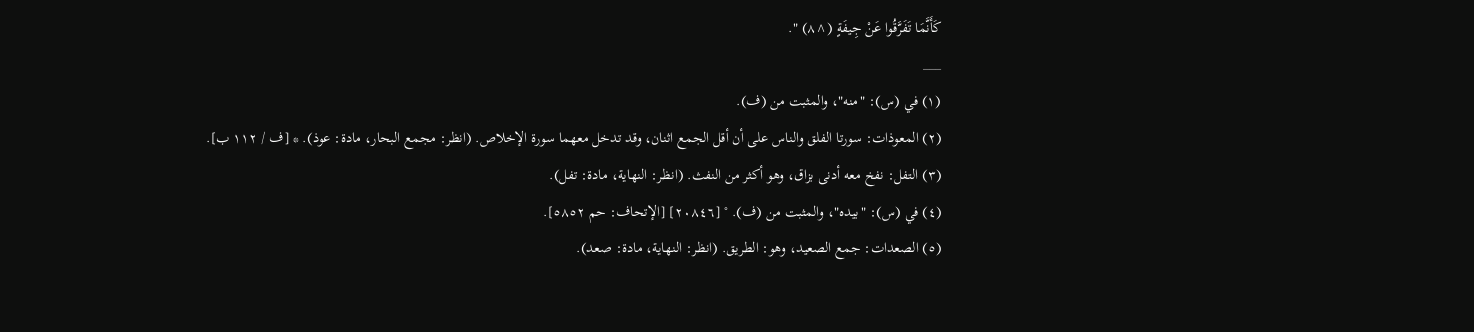كَأَنَّمَا تَفَرَّقُوا عَنْ جِيفَةٍ (^٨) ".
___
(١) في (س): "منه"، والمثبت من (ف).
(٢) المعوذات: سورتا الفلق والناس على أن أقل الجمع اثنان، وقد تدخل معهما سورة الإخلاص. (انظر: مجمع البحار، مادة: عوذ). * [ف / ١١٢ ب].
(٣) التفل: نفخ معه أدنى بزاق، وهو أكثر من النفث. (انظر: النهاية، مادة: تفل).
(٤) في (س): "بيده"، والمثبت من (ف). ° [٢٠٨٤٦] [الإتحاف: حم ٥٨٥٢].
(٥) الصعدات: جمع الصعيد، وهو: الطريق. (انظر: النهاية، مادة: صعد).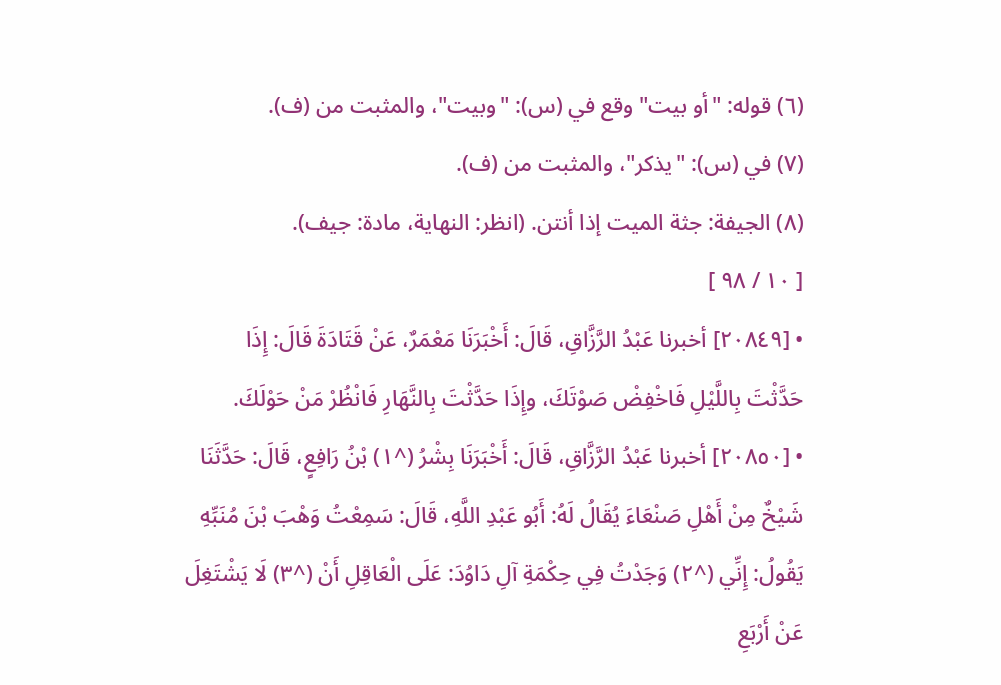(٦) قوله: "أو بيت" وقع في (س): "وبيت"، والمثبت من (ف).
(٧) في (س): "يذكر"، والمثبت من (ف).
(٨) الجيفة: جثة الميت إذا أنتن. (انظر: النهاية، مادة: جيف).
[ ١٠ / ٩٨ ]
• [٢٠٨٤٩] أخبرنا عَبْدُ الرَّزَّاقِ، قَالَ: أَخْبَرَنَا مَعْمَرٌ، عَنْ قَتَادَةَ قَالَ: إِذَا حَدَّثْتَ بِاللَّيْلِ فَاخْفِضْ صَوْتَكَ، وإِذَا حَدَّثْتَ بِالنَّهَارِ فَانْظُرْ مَنْ حَوْلَكَ.
• [٢٠٨٥٠] أخبرنا عَبْدُ الرَّزَّاقِ، قَالَ: أَخْبَرَنَا بِشْرُ (^١) بْنُ رَافِعٍ، قَالَ: حَدَّثَنَا شَيْخٌ مِنْ أَهْلِ صَنْعَاءَ يُقَالُ لَهُ: أَبُو عَبْدِ اللَّهِ، قَالَ: سَمِعْتُ وَهْبَ بْنَ مُنَبِّهِ يَقُولُ: إِنِّي (^٢) وَجَدْتُ فِي حِكْمَةِ آلِ دَاوُدَ: عَلَى الْعَاقِلِ أَنْ (^٣) لَا يَشْتَغِلَ عَنْ أَرْبَعِ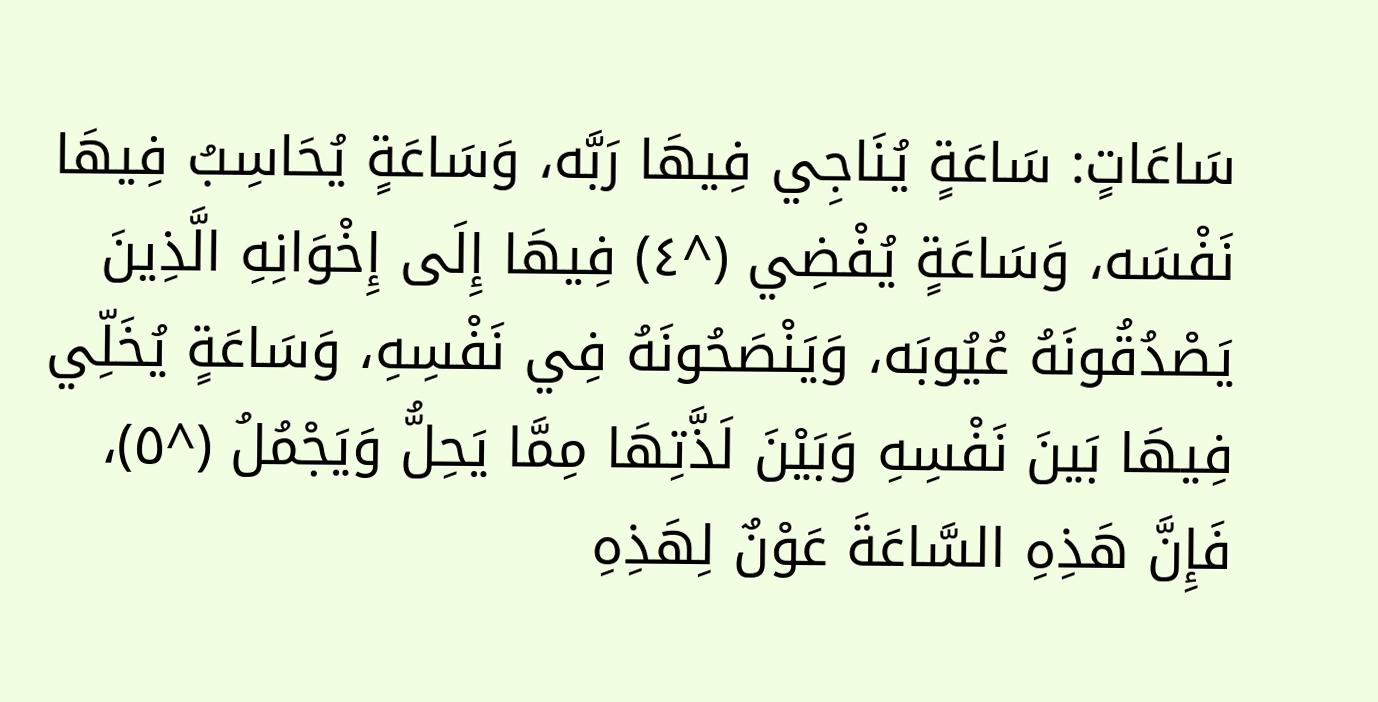سَاعَاتٍ: سَاعَةٍ يُنَاجِي فِيهَا رَبَّه، وَسَاعَةٍ يُحَاسِبُ فِيهَا نَفْسَه، وَسَاعَةٍ يُفْضِي (^٤) فِيهَا إِلَى إِخْوَانِهِ الَّذِينَ يَصْدُقُونَهُ عُيُوبَه، وَيَنْصَحُونَهُ فِي نَفْسِهِ، وَسَاعَةٍ يُخَلِّي فِيهَا بَينَ نَفْسِهِ وَبَيْنَ لَذَّتِهَا مِمَّا يَحِلُّ وَيَجْمُلُ (^٥)، فَإِنَّ هَذِهِ السَّاعَةَ عَوْنٌ لِهَذِهِ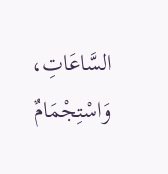السَّاعَاتِ، وَاسْتِجْمَامٌ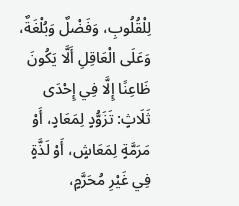لِلْقُلُوبِ، وَفَضْلٌ وَبُلْغَةٌ، وَعَلَى الْعَاقِلِ أَلَّا يَكُونَ ظَاعِنًا إِلَّا فِي إِحْدَى ثَلَاثٍ: تَزَوُّدٍ لِمَعَادٍ، أَوْ مَرَمَّةٍ لِمَعَاشٍ، أَوْ لَذَّةٍ فِي غَيْرِ مُحَرَّمٍ،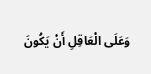وَعَلَى الْعَاقِلِ أَنْ يَكُونَ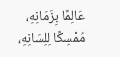عَالِمًا بِزَمَانِهِ، مُمْسِكًا لِلِسَانِهِ،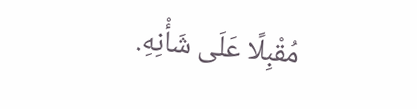مُقْبِلًا عَلَى شَأْنِهِ.